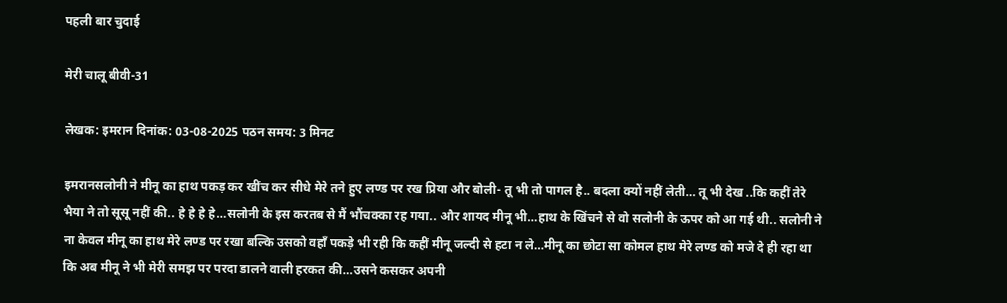पहली बार चुदाई

मेरी चालू बीवी-31

लेखक: इमरान दिनांक: 03-08-2025 पठन समय: 3 मिनट

इमरानसलोनी ने मीनू का हाथ पकड़ कर खींच कर सीधे मेरे तने हुए लण्ड पर रख प्रिया और बोली- तू भी तो पागल है.. बदला क्यों नहीं लेती… तू भी देख ..कि कहीं तेरे भैया ने तो सूसू नहीं की.. हे हे हे हे…सलोनी के इस करतब से मैं भौंचक्का रह गया.. और शायद मीनू भी…हाथ के खिंचने से वो सलोनी के ऊपर को आ गई थी.. सलोनी ने ना केवल मीनू का हाथ मेरे लण्ड पर रखा बल्कि उसको वहाँ पकड़े भी रही कि कहीं मीनू जल्दी से हटा न ले…मीनू का छोटा सा कोमल हाथ मेरे लण्ड को मजे दे ही रहा था कि अब मीनू ने भी मेरी समझ पर परदा डालने वाली हरकत की…उसने कसकर अपनी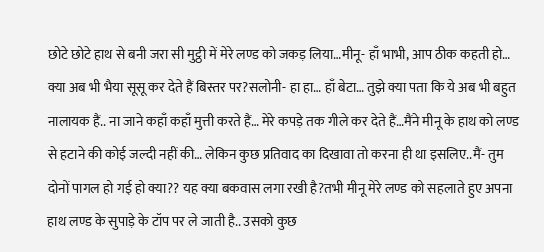छोटे छोटे हाथ से बनी जरा सी मुट्ठी में मेरे लण्ड को जकड़ लिया…मीनू- हाँ भाभी, आप ठीक कहती हो… क्या अब भी भैया सूसू कर देते हैं बिस्तर पर?सलोनी- हा हा… हाँ बेटा… तुझे क्या पता कि ये अब भी बहुत नालायक हैं.. ना जाने कहाँ कहाँ मुत्ती करते हैं… मेरे कपड़े तक गीले कर देते हैं…मैंने मीनू के हाथ को लण्ड से हटाने की कोई जल्दी नहीं की… लेकिन कुछ प्रतिवाद का दिखावा तो करना ही था इसलिए..मैं- तुम दोनों पागल हो गई हो क्या?? यह क्या बकवास लगा रखी है?तभी मीनू मेरे लण्ड को सहलाते हुए अपना हाथ लण्ड के सुपाड़े के टॉप पर ले जाती है.. उसको कुछ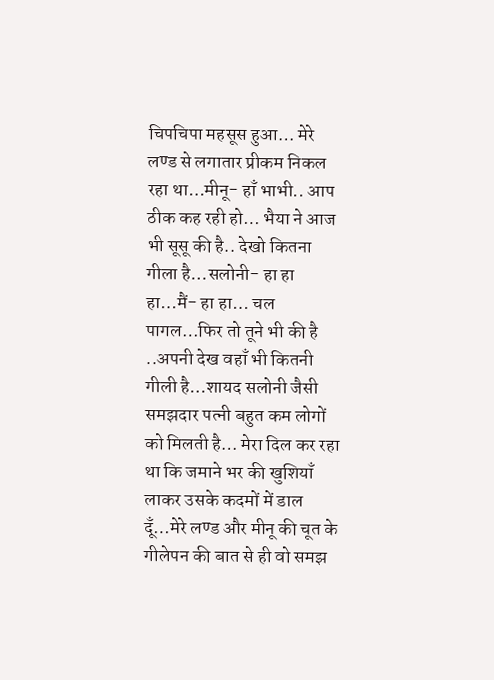चिपचिपा महसूस हुआ… मेरे लण्ड से लगातार प्रीकम निकल रहा था…मीनू- हाँ भाभी.. आप ठीक कह रही हो… भैया ने आज भी सूसू की है.. देखो कितना गीला है…सलोनी- हा हा हा…मैं- हा हा… चल पागल…फिर तो तूने भी की है ..अपनी देख वहाँ भी कितनी गीली है…शायद सलोनी जैसी समझदार पत्नी बहुत कम लोगों को मिलती है… मेरा दिल कर रहा था कि जमाने भर की खुशियाँ लाकर उसके कदमों में डाल दूँ…मेरे लण्ड और मीनू की चूत के गीलेपन की बात से ही वो समझ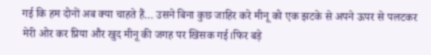गई कि हम दोनों अब क्या चाहते हैं… उसने बिना कुछ जाहिर करे मीनू को एक झटके से अपने ऊपर से पलटकर मेरी ओर कर प्रिया और खुद मीनू की जगह पर खिसक गई।फिर बड़े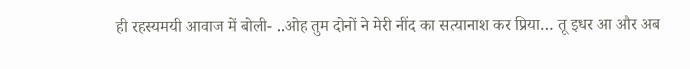ही रहस्यमयी आवाज में बोली- ..ओह तुम दोनों ने मेरी नींद का सत्यानाश कर प्रिया… तू इधर आ और अब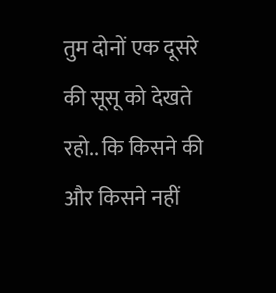तुम दोनों एक दूसरे की सूसू को देखते रहो.. कि किसने की और किसने नहीं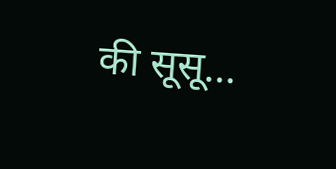की सूसू…